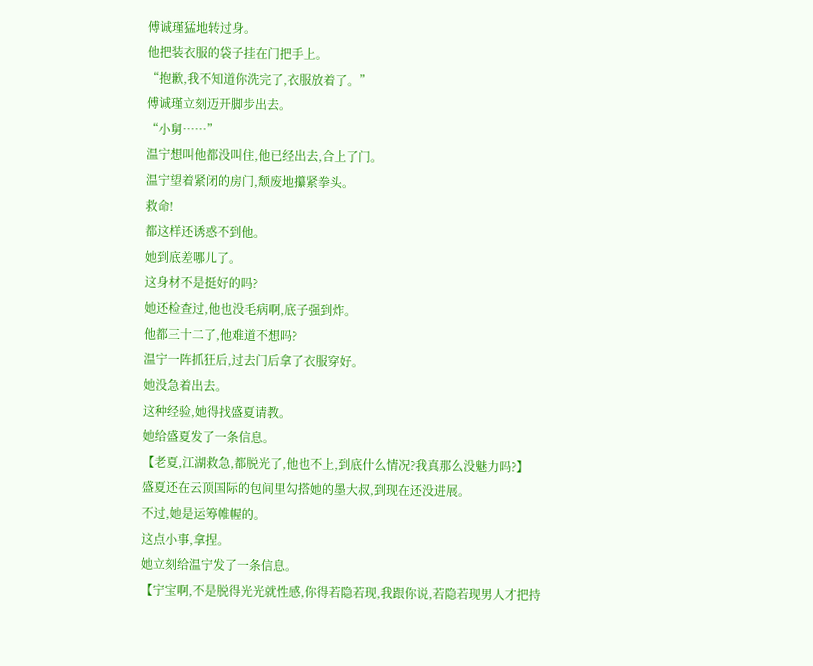傅诚瑾猛地转过身。
他把装衣服的袋子挂在门把手上。
“抱歉,我不知道你洗完了,衣服放着了。”
傅诚瑾立刻迈开脚步出去。
“小舅……”
温宁想叫他都没叫住,他已经出去,合上了门。
温宁望着紧闭的房门,颓废地攥紧拳头。
救命!
都这样还诱惑不到他。
她到底差哪儿了。
这身材不是挺好的吗?
她还检查过,他也没毛病啊,底子强到炸。
他都三十二了,他难道不想吗?
温宁一阵抓狂后,过去门后拿了衣服穿好。
她没急着出去。
这种经验,她得找盛夏请教。
她给盛夏发了一条信息。
【老夏,江湖救急,都脱光了,他也不上,到底什么情况?我真那么没魅力吗?】
盛夏还在云顶国际的包间里勾搭她的墨大叔,到现在还没进展。
不过,她是运筹帷幄的。
这点小事,拿捏。
她立刻给温宁发了一条信息。
【宁宝啊,不是脱得光光就性感,你得若隐若现,我跟你说,若隐若现男人才把持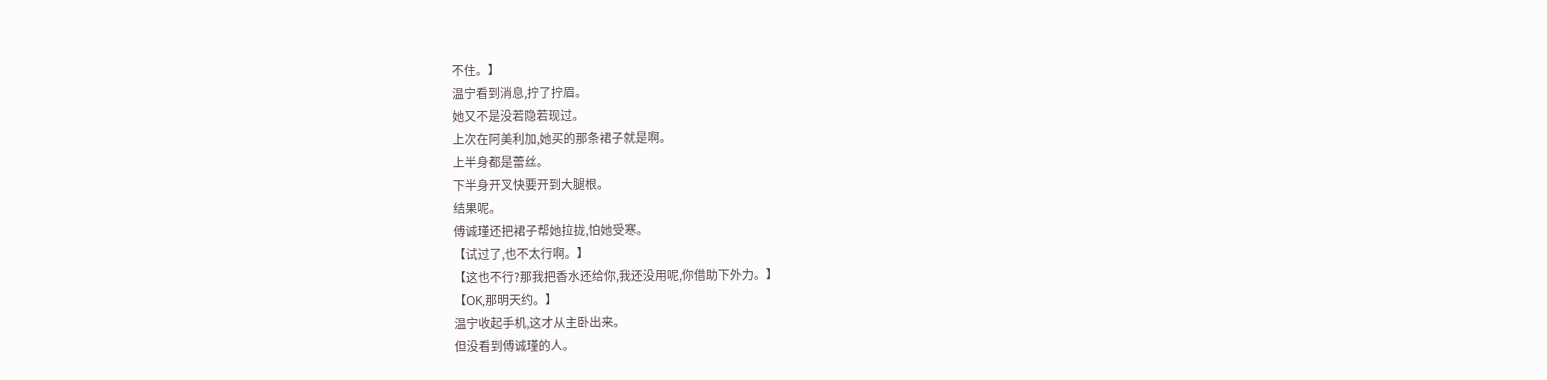不住。】
温宁看到消息,拧了拧眉。
她又不是没若隐若现过。
上次在阿美利加,她买的那条裙子就是啊。
上半身都是蕾丝。
下半身开叉快要开到大腿根。
结果呢。
傅诚瑾还把裙子帮她拉拢,怕她受寒。
【试过了,也不太行啊。】
【这也不行?那我把香水还给你,我还没用呢,你借助下外力。】
【OK,那明天约。】
温宁收起手机,这才从主卧出来。
但没看到傅诚瑾的人。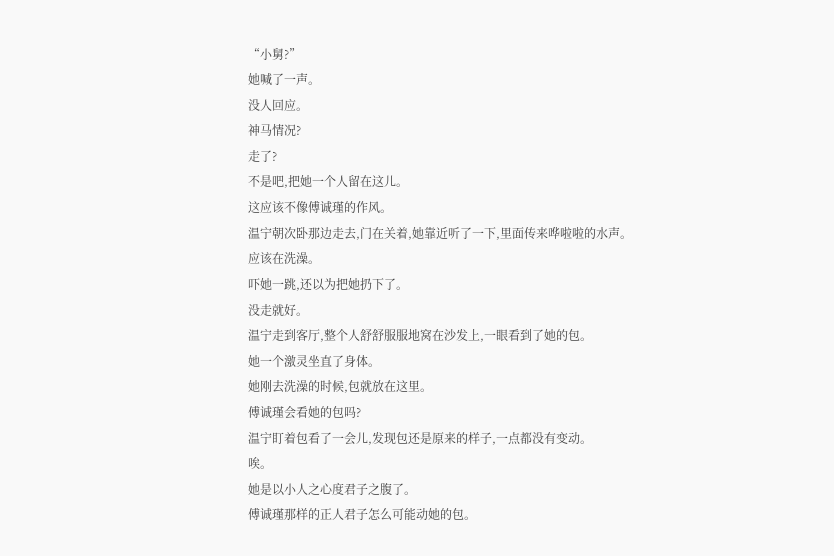“小舅?”
她喊了一声。
没人回应。
神马情况?
走了?
不是吧,把她一个人留在这儿。
这应该不像傅诚瑾的作风。
温宁朝次卧那边走去,门在关着,她靠近听了一下,里面传来哗啦啦的水声。
应该在洗澡。
吓她一跳,还以为把她扔下了。
没走就好。
温宁走到客厅,整个人舒舒服服地窝在沙发上,一眼看到了她的包。
她一个激灵坐直了身体。
她刚去洗澡的时候,包就放在这里。
傅诚瑾会看她的包吗?
温宁盯着包看了一会儿,发现包还是原来的样子,一点都没有变动。
唉。
她是以小人之心度君子之腹了。
傅诚瑾那样的正人君子怎么可能动她的包。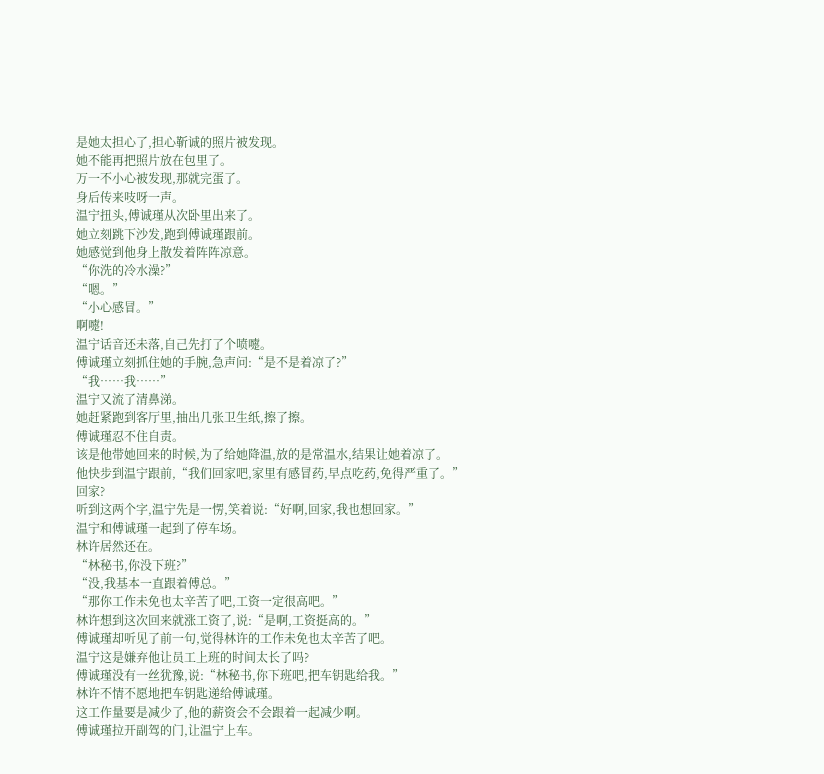是她太担心了,担心靳诚的照片被发现。
她不能再把照片放在包里了。
万一不小心被发现,那就完蛋了。
身后传来吱呀一声。
温宁扭头,傅诚瑾从次卧里出来了。
她立刻跳下沙发,跑到傅诚瑾跟前。
她感觉到他身上散发着阵阵凉意。
“你洗的冷水澡?”
“嗯。”
“小心感冒。”
啊嚏!
温宁话音还未落,自己先打了个喷嚏。
傅诚瑾立刻抓住她的手腕,急声问:“是不是着凉了?”
“我……我……”
温宁又流了清鼻涕。
她赶紧跑到客厅里,抽出几张卫生纸,擦了擦。
傅诚瑾忍不住自责。
该是他带她回来的时候,为了给她降温,放的是常温水,结果让她着凉了。
他快步到温宁跟前,“我们回家吧,家里有感冒药,早点吃药,免得严重了。”
回家?
听到这两个字,温宁先是一愣,笑着说:“好啊,回家,我也想回家。”
温宁和傅诚瑾一起到了停车场。
林许居然还在。
“林秘书,你没下班?”
“没,我基本一直跟着傅总。”
“那你工作未免也太辛苦了吧,工资一定很高吧。”
林许想到这次回来就涨工资了,说:“是啊,工资挺高的。”
傅诚瑾却听见了前一句,觉得林许的工作未免也太辛苦了吧。
温宁这是嫌弃他让员工上班的时间太长了吗?
傅诚瑾没有一丝犹豫,说:“林秘书,你下班吧,把车钥匙给我。”
林许不情不愿地把车钥匙递给傅诚瑾。
这工作量要是减少了,他的薪资会不会跟着一起减少啊。
傅诚瑾拉开副驾的门,让温宁上车。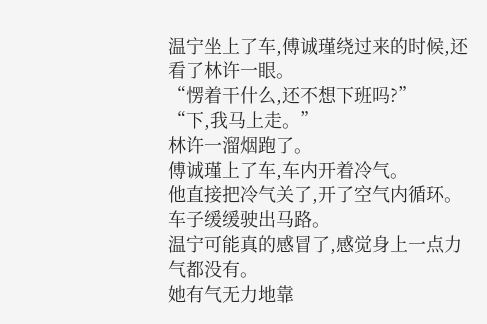温宁坐上了车,傅诚瑾绕过来的时候,还看了林许一眼。
“愣着干什么,还不想下班吗?”
“下,我马上走。”
林许一溜烟跑了。
傅诚瑾上了车,车内开着冷气。
他直接把冷气关了,开了空气内循环。
车子缓缓驶出马路。
温宁可能真的感冒了,感觉身上一点力气都没有。
她有气无力地靠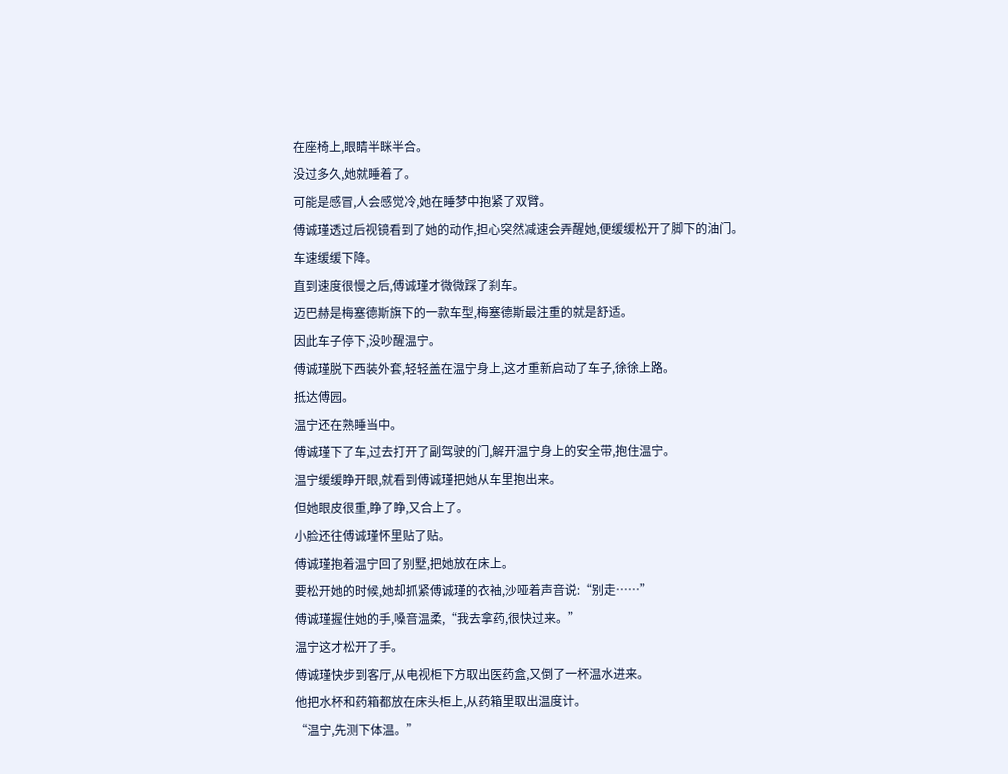在座椅上,眼睛半眯半合。
没过多久,她就睡着了。
可能是感冒,人会感觉冷,她在睡梦中抱紧了双臂。
傅诚瑾透过后视镜看到了她的动作,担心突然减速会弄醒她,便缓缓松开了脚下的油门。
车速缓缓下降。
直到速度很慢之后,傅诚瑾才微微踩了刹车。
迈巴赫是梅塞德斯旗下的一款车型,梅塞德斯最注重的就是舒适。
因此车子停下,没吵醒温宁。
傅诚瑾脱下西装外套,轻轻盖在温宁身上,这才重新启动了车子,徐徐上路。
抵达傅园。
温宁还在熟睡当中。
傅诚瑾下了车,过去打开了副驾驶的门,解开温宁身上的安全带,抱住温宁。
温宁缓缓睁开眼,就看到傅诚瑾把她从车里抱出来。
但她眼皮很重,睁了睁,又合上了。
小脸还往傅诚瑾怀里贴了贴。
傅诚瑾抱着温宁回了别墅,把她放在床上。
要松开她的时候,她却抓紧傅诚瑾的衣袖,沙哑着声音说:“别走……”
傅诚瑾握住她的手,嗓音温柔,“我去拿药,很快过来。”
温宁这才松开了手。
傅诚瑾快步到客厅,从电视柜下方取出医药盒,又倒了一杯温水进来。
他把水杯和药箱都放在床头柜上,从药箱里取出温度计。
“温宁,先测下体温。”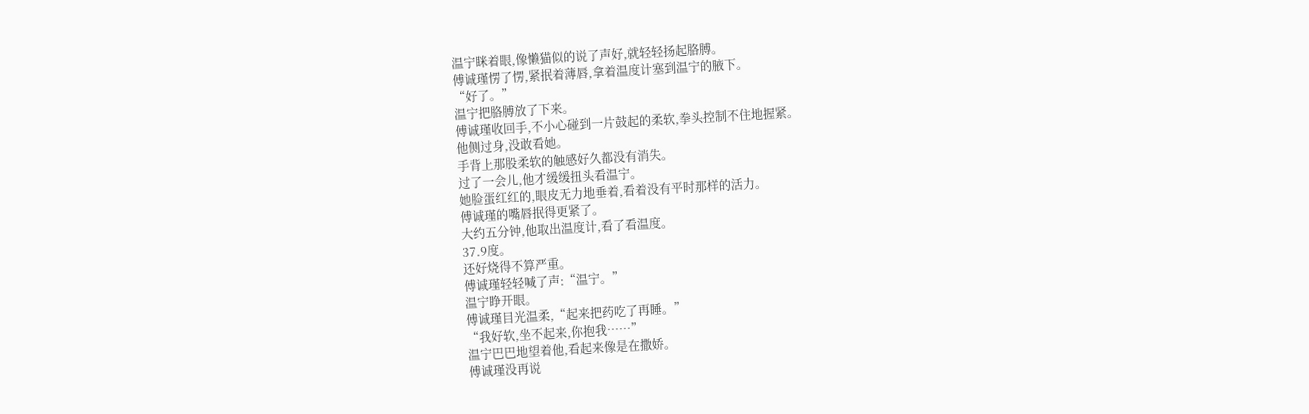温宁眯着眼,像懒猫似的说了声好,就轻轻扬起胳膊。
傅诚瑾愣了愣,紧抿着薄唇,拿着温度计塞到温宁的腋下。
“好了。”
温宁把胳膊放了下来。
傅诚瑾收回手,不小心碰到一片鼓起的柔软,拳头控制不住地握紧。
他侧过身,没敢看她。
手背上那股柔软的触感好久都没有消失。
过了一会儿,他才缓缓扭头看温宁。
她脸蛋红红的,眼皮无力地垂着,看着没有平时那样的活力。
傅诚瑾的嘴唇抿得更紧了。
大约五分钟,他取出温度计,看了看温度。
37.9度。
还好烧得不算严重。
傅诚瑾轻轻喊了声:“温宁。”
温宁睁开眼。
傅诚瑾目光温柔,“起来把药吃了再睡。”
“我好软,坐不起来,你抱我……”
温宁巴巴地望着他,看起来像是在撒娇。
傅诚瑾没再说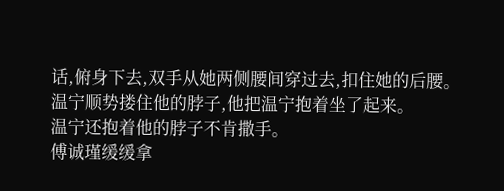话,俯身下去,双手从她两侧腰间穿过去,扣住她的后腰。
温宁顺势搂住他的脖子,他把温宁抱着坐了起来。
温宁还抱着他的脖子不肯撒手。
傅诚瑾缓缓拿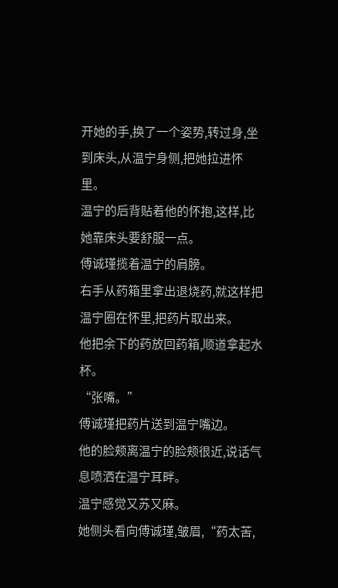开她的手,换了一个姿势,转过身,坐到床头,从温宁身侧,把她拉进怀里。
温宁的后背贴着他的怀抱,这样,比她靠床头要舒服一点。
傅诚瑾揽着温宁的肩膀。
右手从药箱里拿出退烧药,就这样把温宁圈在怀里,把药片取出来。
他把余下的药放回药箱,顺道拿起水杯。
“张嘴。”
傅诚瑾把药片送到温宁嘴边。
他的脸颊离温宁的脸颊很近,说话气息喷洒在温宁耳畔。
温宁感觉又苏又麻。
她侧头看向傅诚瑾,皱眉,“药太苦,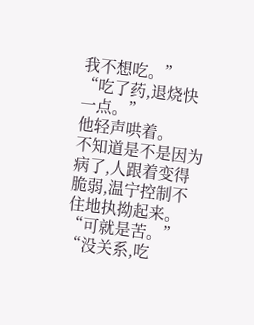我不想吃。”
“吃了药,退烧快一点。”
他轻声哄着。
不知道是不是因为病了,人跟着变得脆弱,温宁控制不住地执拗起来。
“可就是苦。”
“没关系,吃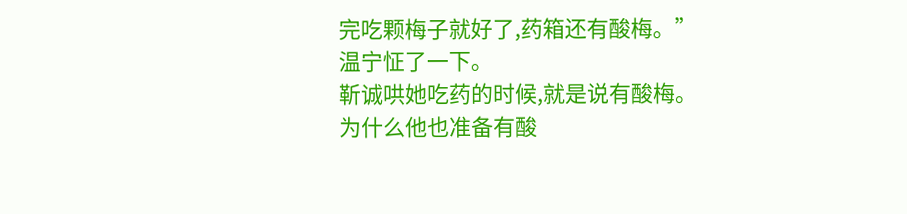完吃颗梅子就好了,药箱还有酸梅。”
温宁怔了一下。
靳诚哄她吃药的时候,就是说有酸梅。
为什么他也准备有酸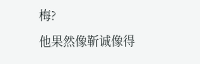梅?
他果然像靳诚像得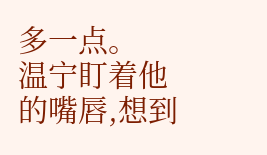多一点。
温宁盯着他的嘴唇,想到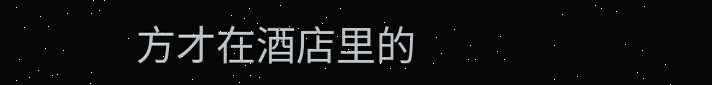方才在酒店里的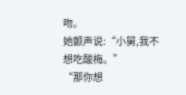吻。
她颤声说:“小舅,我不想吃酸梅。”
“那你想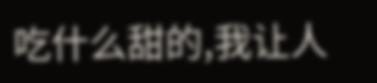吃什么甜的,我让人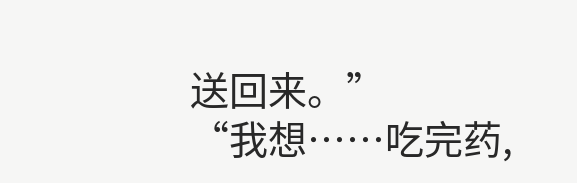送回来。”
“我想……吃完药,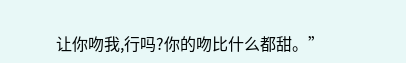让你吻我,行吗?你的吻比什么都甜。”